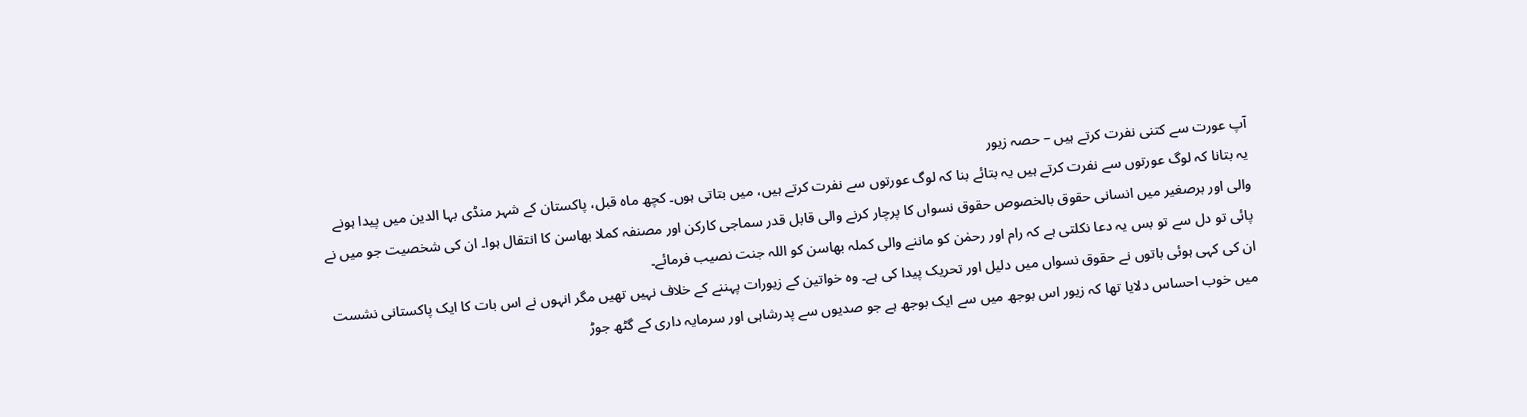آپ عورت سے کتنی نفرت کرتے ہیں – حصہ زیور
یہ بتانا کہ لوگ عورتوں سے نفرت کرتے ہیں یہ بتائے بنا کہ لوگ عورتوں سے نفرت کرتے ہیں، میں بتاتی ہوں۔ کچھ ماہ قبل، پاکستان کے شہر منڈی بہا الدین میں پیدا ہونے والی اور برصغیر میں انسانی حقوق بالخصوص حقوق نسواں کا پرچار کرنے والی قابل قدر سماجی کارکن اور مصنفہ کملا بھاسن کا انتقال ہوا۔ ان کی شخصیت جو میں نے پائی تو دل سے تو بس یہ دعا نکلتی ہے کہ رام اور رحمٰن کو ماننے والی کملہ بھاسن کو اللہ جنت نصیب فرمائے۔
ان کی کہی ہوئی باتوں نے حقوق نسواں میں دلیل اور تحریک پیدا کی ہے۔ وہ خواتین کے زیورات پہننے کے خلاف نہیں تھیں مگر انہوں نے اس بات کا ایک پاکستانی نشست میں خوب احساس دلایا تھا کہ زیور اس بوجھ میں سے ایک بوجھ ہے جو صدیوں سے پدرشاہی اور سرمایہ داری کے گٹھ جوڑ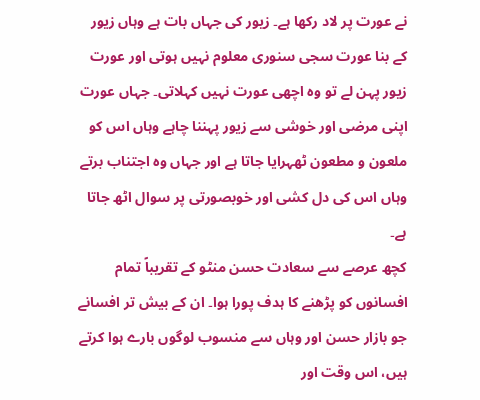نے عورت پر لاد رکھا ہے۔ زیور کی جہاں بات ہے وہاں زیور کے بنا عورت سجی سنوری معلوم نہیں ہوتی اور عورت زیور پہن لے تو وہ اچھی عورت نہیں کہلاتی۔ جہاں عورت اپنی مرضی اور خوشی سے زیور پہننا چاہے وہاں اس کو ملعون و مطعون ٹھہرایا جاتا ہے اور جہاں وہ اجتناب برتے وہاں اس کی دل کشی اور خوبصورتی پر سوال اٹھ جاتا ہے۔
کچھ عرصے سے سعادت حسن منٹو کے تقریباً تمام افسانوں کو پڑھنے کا ہدف پورا ہوا۔ ان کے بیش تر افسانے جو بازار حسن اور وہاں سے منسوب لوگوں بارے ہوا کرتے ہیں، اس وقت اور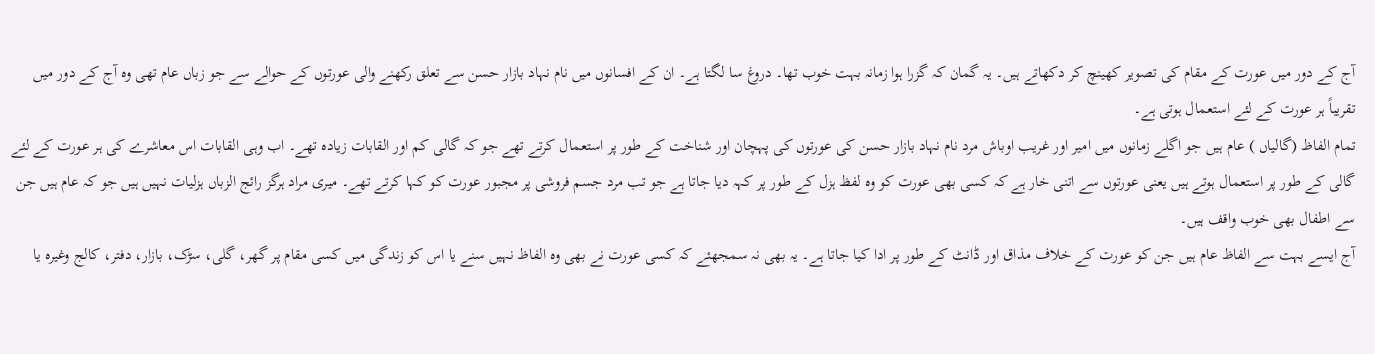آج کے دور میں عورت کے مقام کی تصویر کھینچ کر دکھاتے ہیں۔ یہ گمان کہ گزرا ہوا زمانہ بہت خوب تھا۔ دروغ سا لگتا ہے۔ ان کے افسانوں میں نام نہاد بازار حسن سے تعلق رکھنے والی عورتوں کے حوالے سے جو زباں عام تھی وہ آج کے دور میں تقریباً ہر عورت کے لئے استعمال ہوتی ہے۔
تمام الفاظ (گالیاں ) عام ہیں جو اگلے زمانوں میں امیر اور غریب اوباش مرد نام نہاد بازار حسن کی عورتوں کی پہچان اور شناخت کے طور پر استعمال کرتے تھے جو کہ گالی کم اور القابات زیادہ تھے۔ اب وہی القابات اس معاشرے کی ہر عورت کے لئے گالی کے طور پر استعمال ہوتے ہیں یعنی عورتوں سے اتنی خار ہے کہ کسی بھی عورت کو وہ لفظ ہزل کے طور پر کہہ دیا جاتا ہے جو تب مرد جسم فروشی پر مجبور عورت کو کہا کرتے تھے۔ میری مراد ہرگز رائج الزباں ہزلیات نہیں ہیں جو کہ عام ہیں جن سے اطفال بھی خوب واقف ہیں۔
آج ایسے بہت سے الفاظ عام ہیں جن کو عورت کے خلاف مذاق اور ڈانٹ کے طور پر ادا کیا جاتا ہے۔ یہ بھی نہ سمجھئے کہ کسی عورت نے بھی وہ الفاظ نہیں سنے یا اس کو زندگی میں کسی مقام پر گھر، گلی، سڑک، بازار، دفتر، کالج وغیرہ یا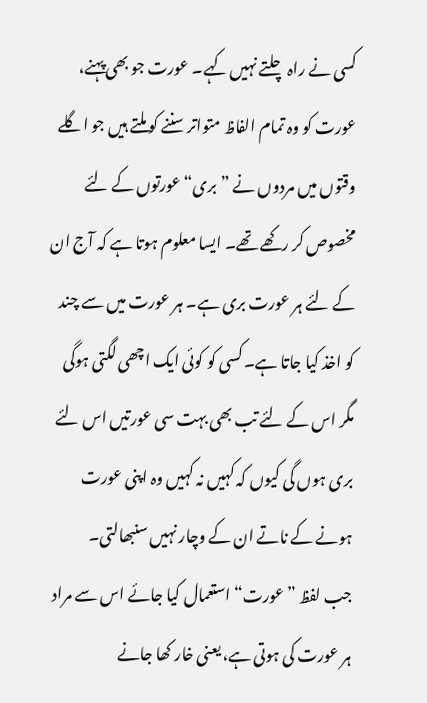کسی نے راہ چلتے نہیں کہے۔ عورت جو بھی پہنے، عورت کو وہ تمام الفاظ متواتر سننے کو ملتے ہیں جو اگلے وقتوں میں مردوں نے ”بری“ عورتوں کے لئے مخصوص کر رکھے تھے۔ ایسا معلوم ہوتا ہے کہ آج ان کے لئے ہر عورت بری ہے۔ ہر عورت میں سے چند کو اخذ کیا جاتا ہے۔ کسی کو کوئی ایک اچھی لگتی ہوگی مگر اس کے لئے تب بھی بہت سی عورتیں اس لئے بری ہوں گی کیوں کہ کہیں نہ کہیں وہ اپنی عورت ہونے کے ناتے ان کے وچار نہیں سنبھالتی۔
جب لفظ ”عورت“ استعمال کیا جائے اس سے مراد ہر عورت کی ہوتی ہے، یعنی خار کھا جانے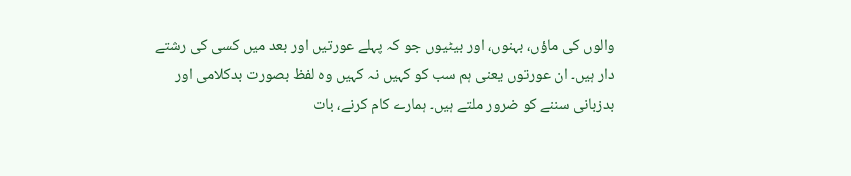والوں کی ماؤں، بہنوں، اور بیٹیوں جو کہ پہلے عورتیں اور بعد میں کسی کی رشتے دار ہیں۔ ان عورتوں یعنی ہم سب کو کہیں نہ کہیں وہ لفظ بصورت بدکلامی اور بدزبانی سننے کو ضرور ملتے ہیں۔ ہمارے کام کرنے، بات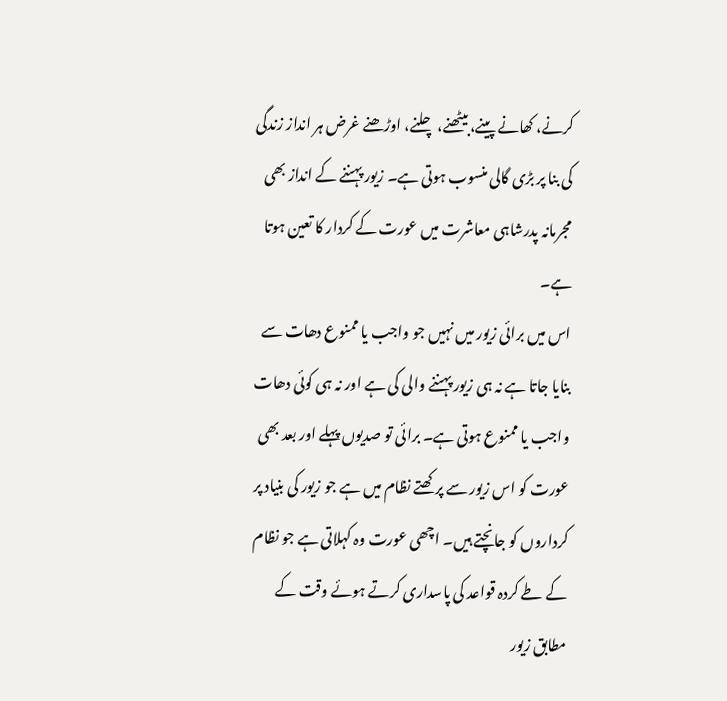کرنے، کھانے پینے، بیٹھنے، چلنے، اوڑھنے غرض ہر انداز زندگی کی بنا پر بڑی گالی منسوب ہوتی ہے۔ زیور پہننے کے انداز بھی مجرمانہ پدرشاہی معاشرت میں عورت کے کردار کا تعین ہوتا ہے۔
اس میں برائی زیور میں نہیں جو واجب یا ممنوع دھات سے بنایا جاتا ہے نہ ہی زیور پہننے والی کی ہے اور نہ ہی کوئی دھات واجب یا ممنوع ہوتی ہے۔ برائی تو صدیوں پہلے اور بعد بھی عورت کو اس زیور سے پرکھتے نظام میں ہے جو زیور کی بنیاد پر کرداروں کو جانچتے ہیں۔ اچھی عورت وہ کہلاتی ہے جو نظام کے طے کردہ قواعد کی پاسداری کرتے ہوئے وقت کے مطابق زیور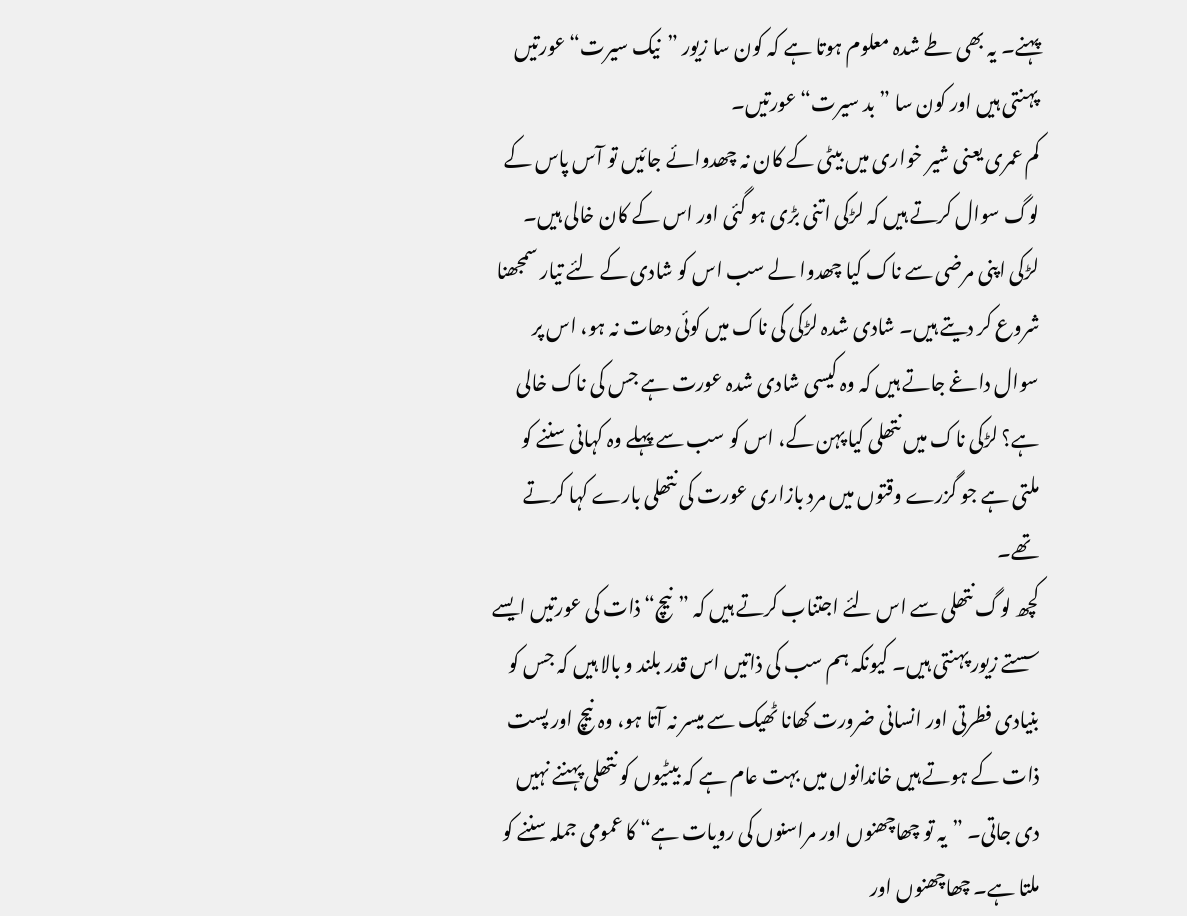پہنے۔ یہ بھی طے شدہ معلوم ہوتا ہے کہ کون سا زیور ”نیک سیرت“ عورتیں پہنتی ہیں اور کون سا ”بد سیرت“ عورتیں۔
کم عمری یعنی شیر خواری میں بیٹی کے کان نہ چھدوائے جائیں تو آس پاس کے لوگ سوال کرتے ہیں کہ لڑکی اتنی بڑی ہو گئی اور اس کے کان خالی ہیں۔ لڑکی اپنی مرضی سے ناک کیا چھدوا لے سب اس کو شادی کے لئے تیار سمجھنا شروع کر دیتے ہیں۔ شادی شدہ لڑکی کی ناک میں کوئی دھات نہ ہو، اس پر سوال داغے جاتے ہیں کہ وہ کیسی شادی شدہ عورت ہے جس کی ناک خالی ہے؟ لڑکی ناک میں نتھلی کیا پہن کے، اس کو سب سے پہلے وہ کہانی سننے کو ملتی ہے جو گزرے وقتوں میں مرد بازاری عورت کی نتھلی بارے کہا کرتے تھے۔
کچھ لوگ نتھلی سے اس لئے اجتناب کرتے ہیں کہ ”نیچ“ ذات کی عورتیں ایسے سستے زیور پہنتی ہیں۔ کیونکہ ہم سب کی ذاتیں اس قدر بلند و بالا ہیں کہ جس کو بنیادی فطرتی اور انسانی ضرورت کھانا ٹھیک سے میسر نہ آتا ہو، وہ نیچ اور پست ذات کے ہوتے ہیں خاندانوں میں بہت عام ہے کہ بیٹیوں کو نتھلی پہننے نہیں دی جاتی۔ ”یہ تو چھاچھنوں اور مراسنوں کی رویات ہے“ کا عمومی جملہ سننے کو ملتا ہے۔ چھاچھنوں اور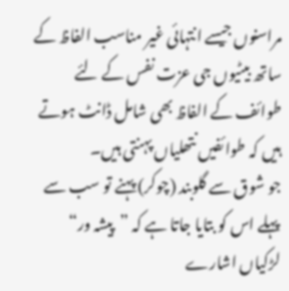مراسنوں جیسے انتہائی غیر مناسب الفاظ کے ساتھ بیٹیوں جی عزت نفس کے لئے طوائف کے الفاظ بھی شامل ڈانٹ ہوتے ہیں کہ طوائفیں نتھلیاں پہنتی ہیں۔
جو شوق سے گلوبند (چوکر) پہنے تو سب سے پہلے اس کو بتایا جاتا ہے کہ ”پیشہ ور“ لڑکیاں اشارے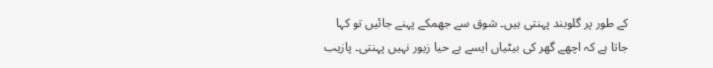کے طور پر گلوبند پہنتی ہیں۔ شوق سے جھمکے پہنے جائیں تو کہا جاتا ہے کہ اچھے گھر کی بیٹیاں ایسے بے حیا زیور نہیں پہنتی۔ پازیب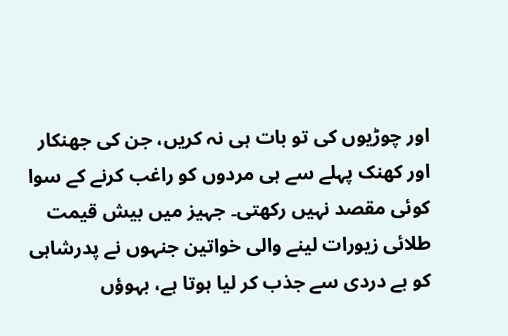اور چوڑیوں کی تو بات ہی نہ کریں، جن کی جھنکار اور کھنک پہلے سے ہی مردوں کو راغب کرنے کے سوا کوئی مقصد نہیں رکھتی۔ جہیز میں بیش قیمت طلائی زیورات لینے والی خواتین جنہوں نے پدرشاہی کو بے دردی سے جذب کر لیا ہوتا ہے، بہوؤں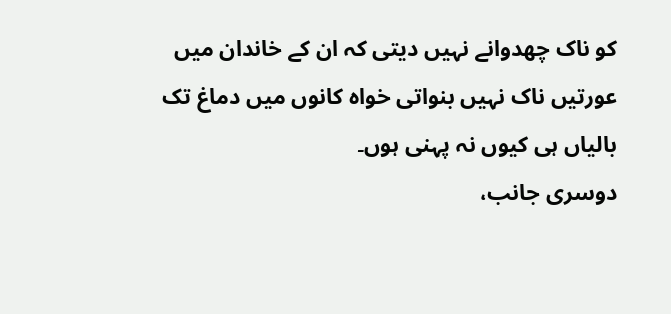کو ناک چھدوانے نہیں دیتی کہ ان کے خاندان میں عورتیں ناک نہیں بنواتی خواہ کانوں میں دماغ تک بالیاں ہی کیوں نہ پہنی ہوں۔
دوسری جانب،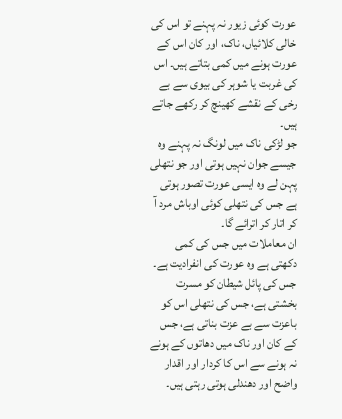عورت کوئی زیور نہ پہنے تو اس کی خالی کلائیاں، ناک، اور کان اس کے عورت ہونے میں کمی بتاتے ہیں۔ اس کی غربت یا شوہر کی بیوی سے بے رخی کے نقشے کھینچ کر رکھے جاتے ہیں۔
جو لڑکی ناک میں لونگ نہ پہنے وہ جیسے جوان نہیں ہوتی اور جو نتھلی پہن لے وہ ایسی عورت تصور ہوتی ہے جس کی نتھلی کوئی اوباش مرد آ کر اتار کر اترائے گا۔
ان معاملات میں جس کی کمی دکھتی ہے وہ عورت کی انفرادیت ہے۔ جس کی پائل شیطان کو مسرت بخشتی ہے، جس کی نتھلی اس کو باعزت سے بے عزت بناتی ہے، جس کے کان اور ناک میں دھاتوں کے ہونے نہ ہونے سے اس کا کردار اور اقدار واضح اور دھندلی ہوتی رہتی ہیں۔